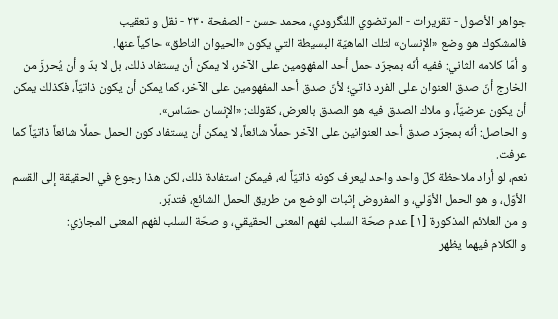جواهر الأصول - تقريرات - المرتضوي اللنگرودي، محمد حسن - الصفحة ٢٣٠ - نقل و تعقيب
فالمشكوك هو وضع «الإنسان» لتلك الماهيّة البسيطة التي يكون «الحيوان الناطق» حاكياً عنها.
و أمّا كلامه الثاني: ففيه أنّه بمجرّد حمل أحد المفهومين على الآخر، لا يمكن أن يستفاد ذلك، بل لا بدّ و أن يُحرزَ من الخارج أنّ صدق العنوان على الفرد ذاتيّ؛ لأنّ صدق أحد المفهومين على الآخر، كما يمكن أن يكون ذاتيّاً، فكذلك يمكن أن يكون عرضيّاً، و ملاك الصدق فيه هو الصدق بالعرض، كقولك: «الإنسان حسّاس».
و الحاصل: أنّه بمجرّد صدق أحد العنوانين على الآخر حملًا شائعاً، لا يمكن أن يستفاد كون الحمل حملًا شائعاً ذاتيّاً كما عرفت.
نعم، لو أراد ملاحظة كلّ واحد واحد ليعرف كونه ذاتيّاً له، فيمكن استفادة ذلك، لكن هذا رجوع في الحقيقة إلى القسم الأوّل، و هو الحمل الأوّلي، و المفروض إثبات الوضع من طريق الحمل الشائع، فتدبّر.
و من العلائم المذكورة [١] عدم صحّة السلب لفهم المعنى الحقيقي، و صحّة السلب لفهم المعنى المجازي:
و الكلام فيهما يظهر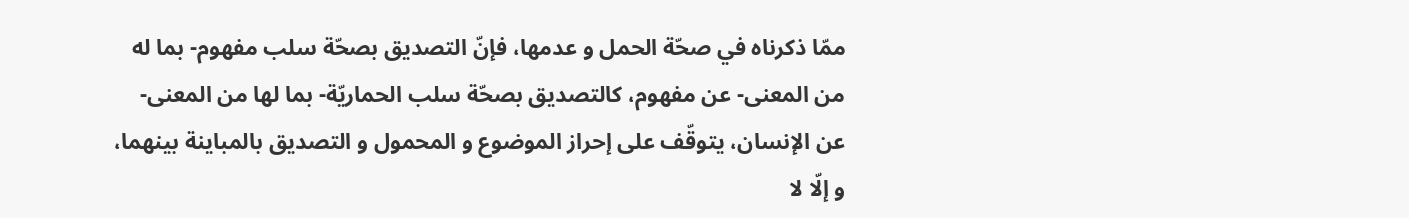ممّا ذكرناه في صحّة الحمل و عدمها، فإنّ التصديق بصحّة سلب مفهوم- بما له من المعنى- عن مفهوم، كالتصديق بصحّة سلب الحماريّة- بما لها من المعنى- عن الإنسان، يتوقّف على إحراز الموضوع و المحمول و التصديق بالمباينة بينهما، و إلّا لا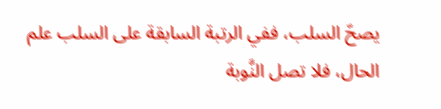يصحّ السلب، ففي الرتبة السابقة على السلب علم الحال، فلا تصل النَّوبة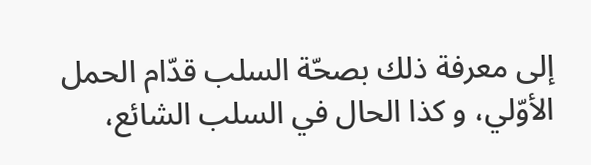إلى معرفة ذلك بصحّة السلب قدّام الحمل الأوّلي، و كذا الحال في السلب الشائع،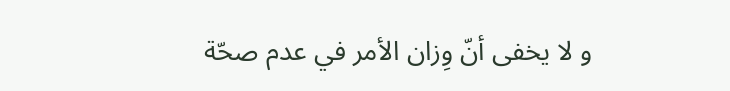و لا يخفى أنّ وِزان الأمر في عدم صحّة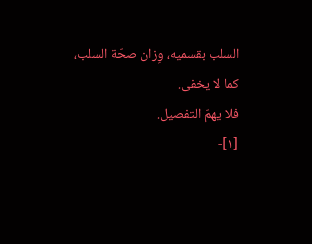السلب بقسميه، وِزان صحّة السلب، كما لا يخفى.
فلا يهمّ التفصيل.
[١]-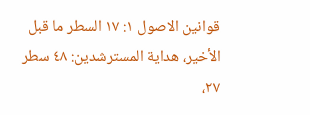قوانين الاصول ١: ١٧ السطر ما قبل الأخير، هداية المسترشدين: ٤٨ سطر ٢٧،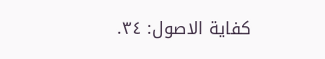كفاية الاصول: ٣٤.